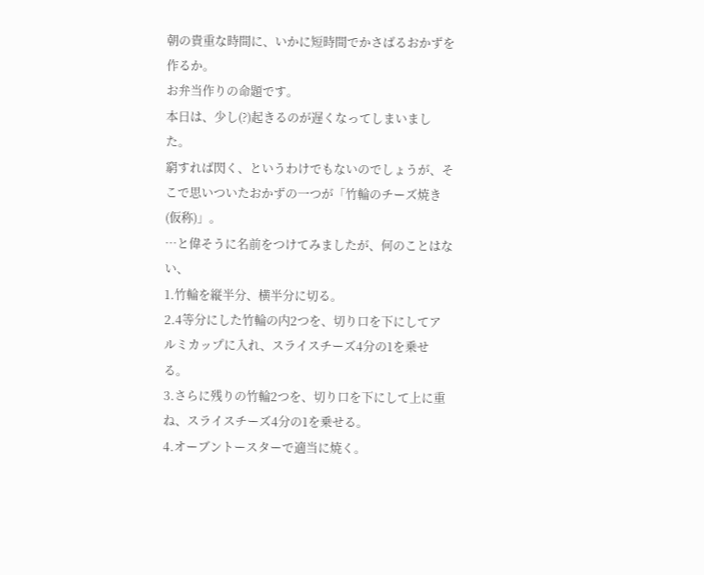朝の貴重な時間に、いかに短時間でかさばるおかずを作るか。
お弁当作りの命題です。
本日は、少し(?)起きるのが遅くなってしまいました。
窮すれば閃く、というわけでもないのでしょうが、そこで思いついたおかずの一つが「竹輪のチーズ焼き(仮称)」。
…と偉そうに名前をつけてみましたが、何のことはない、
1.竹輪を縦半分、横半分に切る。
2.4等分にした竹輪の内2つを、切り口を下にしてアルミカップに入れ、スライスチーズ4分の1を乗せる。
3.さらに残りの竹輪2つを、切り口を下にして上に重ね、スライスチーズ4分の1を乗せる。
4.オーブントースターで適当に焼く。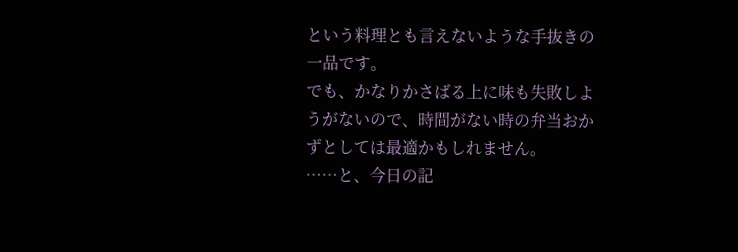という料理とも言えないような手抜きの一品です。
でも、かなりかさばる上に味も失敗しようがないので、時間がない時の弁当おかずとしては最適かもしれません。
……と、今日の記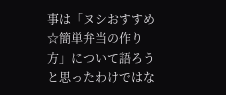事は「ヌシおすすめ☆簡単弁当の作り方」について語ろうと思ったわけではな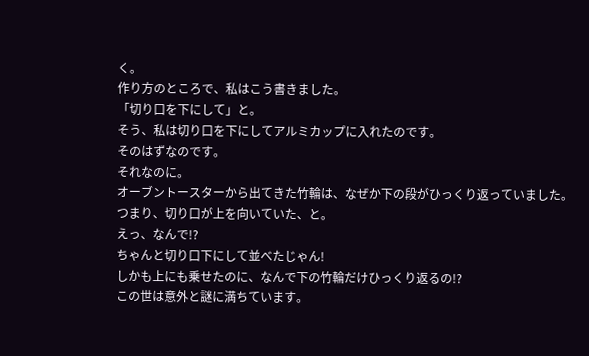く。
作り方のところで、私はこう書きました。
「切り口を下にして」と。
そう、私は切り口を下にしてアルミカップに入れたのです。
そのはずなのです。
それなのに。
オーブントースターから出てきた竹輪は、なぜか下の段がひっくり返っていました。
つまり、切り口が上を向いていた、と。
えっ、なんで!?
ちゃんと切り口下にして並べたじゃん!
しかも上にも乗せたのに、なんで下の竹輪だけひっくり返るの!?
この世は意外と謎に満ちています。